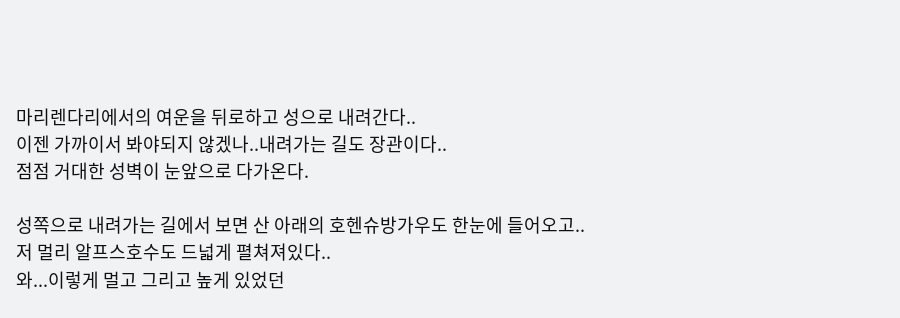마리렌다리에서의 여운을 뒤로하고 성으로 내려간다..
이젠 가까이서 봐야되지 않겠나..내려가는 길도 장관이다..
점점 거대한 성벽이 눈앞으로 다가온다.

성쪽으로 내려가는 길에서 보면 산 아래의 호헨슈방가우도 한눈에 들어오고..
저 멀리 알프스호수도 드넓게 펼쳐져있다..
와...이렇게 멀고 그리고 높게 있었던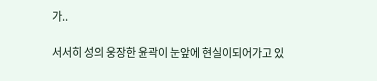가..

서서히 성의 웅장한 윤곽이 눈앞에 현실이되어가고 있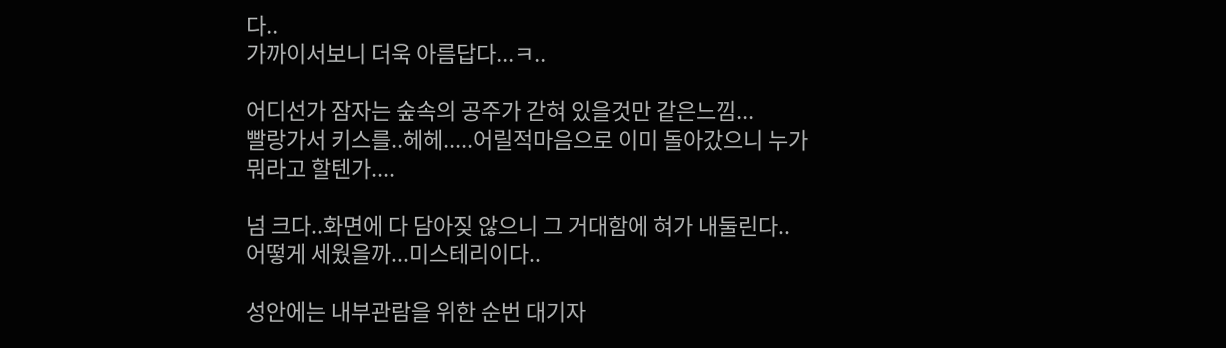다..
가까이서보니 더욱 아름답다...ㅋ..

어디선가 잠자는 숲속의 공주가 갇혀 있을것만 같은느낌...
빨랑가서 키스를..헤헤.....어릴적마음으로 이미 돌아갔으니 누가 뭐라고 할텐가....

넘 크다..화면에 다 담아짖 않으니 그 거대함에 혀가 내둘린다..
어떻게 세웠을까...미스테리이다..

성안에는 내부관람을 위한 순번 대기자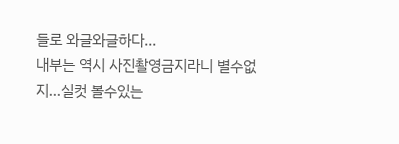들로 와글와글하다...
내부는 역시 사진촬영금지라니 별수없지...실컷 볼수있는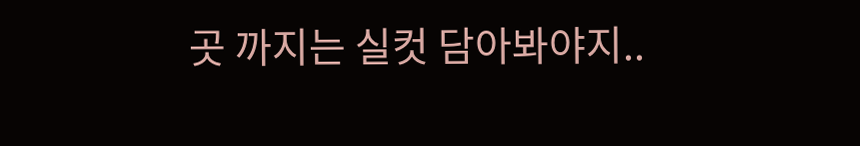곳 까지는 실컷 담아봐야지..